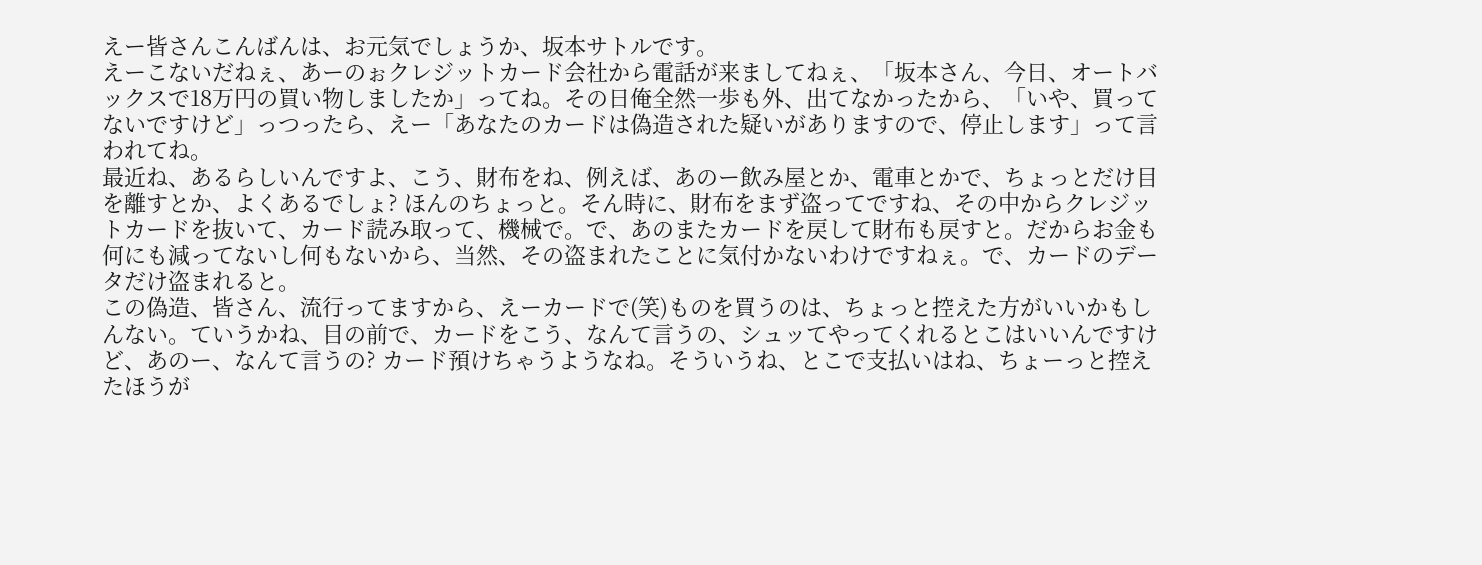えー皆さんこんばんは、お元気でしょうか、坂本サトルです。
えーこないだねぇ、あーのぉクレジットカード会社から電話が来ましてねぇ、「坂本さん、今日、オートバックスで18万円の買い物しましたか」ってね。その日俺全然一歩も外、出てなかったから、「いや、買ってないですけど」っつったら、えー「あなたのカードは偽造された疑いがありますので、停止します」って言われてね。
最近ね、あるらしいんですよ、こう、財布をね、例えば、あのー飲み屋とか、電車とかで、ちょっとだけ目を離すとか、よくあるでしょ? ほんのちょっと。そん時に、財布をまず盗ってですね、その中からクレジットカードを抜いて、カード読み取って、機械で。で、あのまたカードを戻して財布も戻すと。だからお金も何にも減ってないし何もないから、当然、その盗まれたことに気付かないわけですねぇ。で、カードのデータだけ盗まれると。
この偽造、皆さん、流行ってますから、えーカードで(笑)ものを買うのは、ちょっと控えた方がいいかもしんない。ていうかね、目の前で、カードをこう、なんて言うの、シュッてやってくれるとこはいいんですけど、あのー、なんて言うの? カード預けちゃうようなね。そういうね、とこで支払いはね、ちょーっと控えたほうが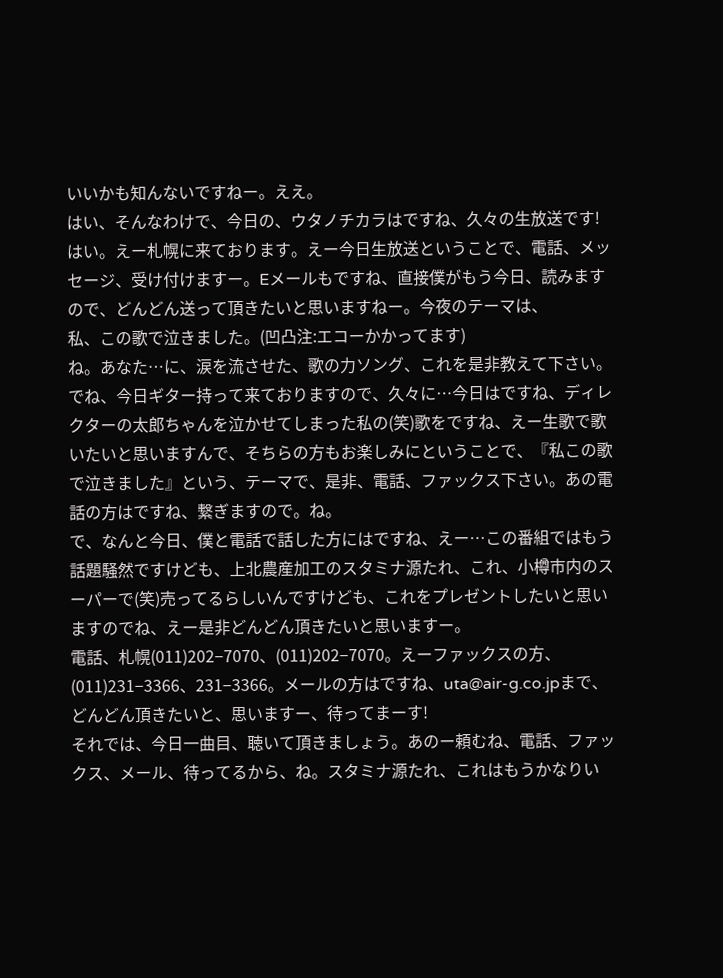いいかも知んないですねー。ええ。
はい、そんなわけで、今日の、ウタノチカラはですね、久々の生放送です! はい。えー札幌に来ております。えー今日生放送ということで、電話、メッセージ、受け付けますー。Eメールもですね、直接僕がもう今日、読みますので、どんどん送って頂きたいと思いますねー。今夜のテーマは、
私、この歌で泣きました。(凹凸注:エコーかかってます)
ね。あなた…に、涙を流させた、歌の力ソング、これを是非教えて下さい。でね、今日ギター持って来ておりますので、久々に…今日はですね、ディレクターの太郎ちゃんを泣かせてしまった私の(笑)歌をですね、えー生歌で歌いたいと思いますんで、そちらの方もお楽しみにということで、『私この歌で泣きました』という、テーマで、是非、電話、ファックス下さい。あの電話の方はですね、繋ぎますので。ね。
で、なんと今日、僕と電話で話した方にはですね、えー…この番組ではもう話題騒然ですけども、上北農産加工のスタミナ源たれ、これ、小樽市内のスーパーで(笑)売ってるらしいんですけども、これをプレゼントしたいと思いますのでね、えー是非どんどん頂きたいと思いますー。
電話、札幌(011)202−7070、(011)202−7070。えーファックスの方、(011)231−3366、231−3366。メールの方はですね、uta@air-g.co.jpまで、どんどん頂きたいと、思いますー、待ってまーす!
それでは、今日一曲目、聴いて頂きましょう。あのー頼むね、電話、ファックス、メール、待ってるから、ね。スタミナ源たれ、これはもうかなりい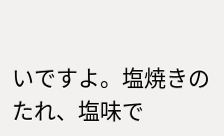いですよ。塩焼きのたれ、塩味で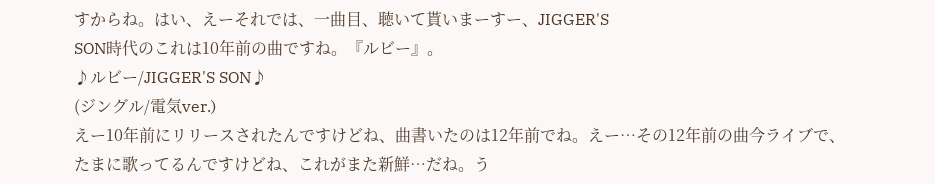すからね。はい、えーそれでは、一曲目、聴いて貰いまーすー、JIGGER'S
SON時代のこれは10年前の曲ですね。『ルビー』。
♪ルビー/JIGGER'S SON♪
(ジングル/電気ver.)
えー10年前にリリースされたんですけどね、曲書いたのは12年前でね。えー…その12年前の曲今ライブで、たまに歌ってるんですけどね、これがまた新鮮…だね。う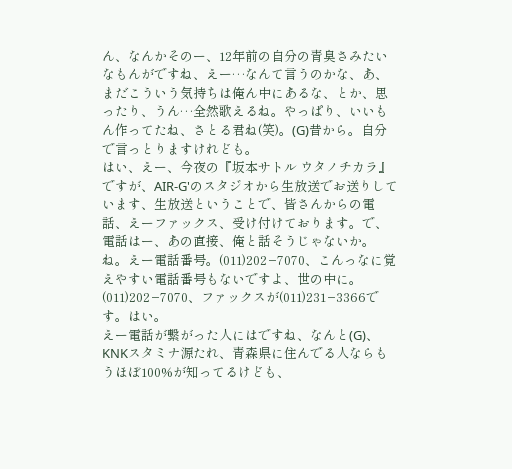ん、なんかそのー、12年前の自分の青臭さみたいなもんがですね、えー…なんて言うのかな、あ、まだこういう気持ちは俺ん中にあるな、とか、思ったり、うん…全然歌えるね。やっぱり、いいもん作ってたね、さとる君ね(笑)。(G)昔から。自分で言っとりますけれども。
はい、えー、今夜の『坂本サトル ウタノチカラ』ですが、AIR-G'のスタジオから生放送でお送りしています、生放送ということで、皆さんからの電話、えーファックス、受け付けております。で、電話はー、あの直接、俺と話そうじゃないか。ね。えー電話番号。(011)202−7070、こんっなに覚えやすい電話番号もないですよ、世の中に。(011)202−7070、ファックスが(011)231−3366です。はい。
えー電話が繋がった人にはですね、なんと(G)、KNKスタミナ源たれ、青森県に住んでる人ならもうほぼ100%が知ってるけども、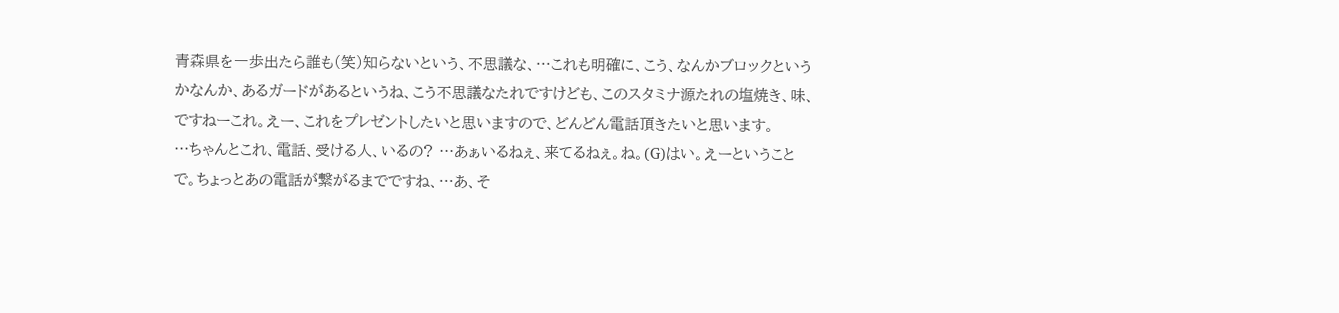青森県を一歩出たら誰も(笑)知らないという、不思議な、…これも明確に、こう、なんかブロックというかなんか、あるガードがあるというね、こう不思議なたれですけども、このスタミナ源たれの塩焼き、味、ですねーこれ。えー、これをプレゼントしたいと思いますので、どんどん電話頂きたいと思います。
…ちゃんとこれ、電話、受ける人、いるの? …あぁいるねぇ、来てるねぇ。ね。(G)はい。えーということで。ちょっとあの電話が繋がるまでですね、…あ、そ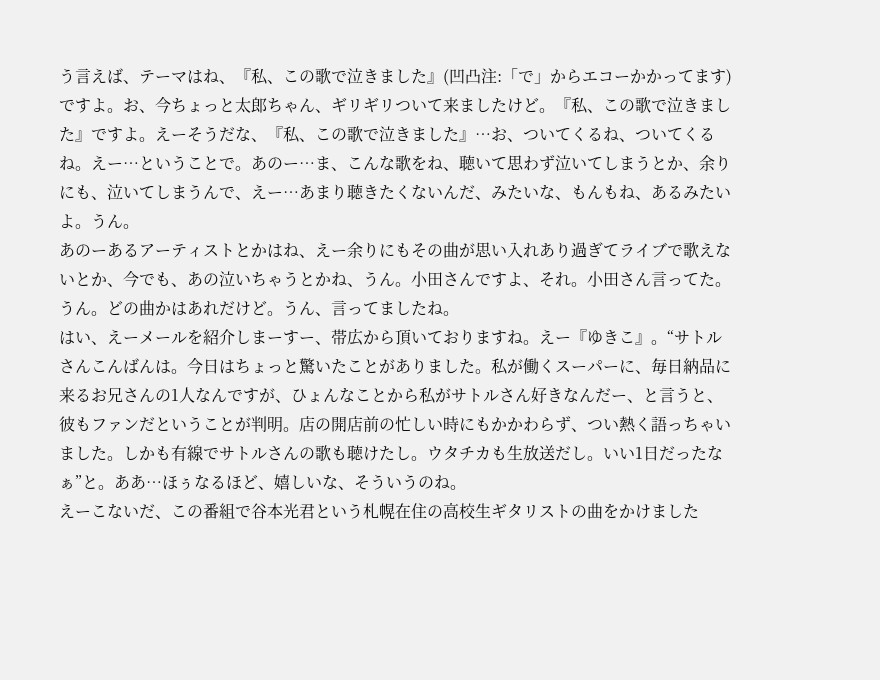う言えば、テーマはね、『私、この歌で泣きました』(凹凸注:「で」からエコーかかってます)ですよ。お、今ちょっと太郎ちゃん、ギリギリついて来ましたけど。『私、この歌で泣きました』ですよ。えーそうだな、『私、この歌で泣きました』…お、ついてくるね、ついてくるね。えー…ということで。あのー…ま、こんな歌をね、聴いて思わず泣いてしまうとか、余りにも、泣いてしまうんで、えー…あまり聴きたくないんだ、みたいな、もんもね、あるみたいよ。うん。
あのーあるアーティストとかはね、えー余りにもその曲が思い入れあり過ぎてライブで歌えないとか、今でも、あの泣いちゃうとかね、うん。小田さんですよ、それ。小田さん言ってた。うん。どの曲かはあれだけど。うん、言ってましたね。
はい、えーメールを紹介しまーすー、帯広から頂いておりますね。えー『ゆきこ』。“サトルさんこんばんは。今日はちょっと驚いたことがありました。私が働くスーパーに、毎日納品に来るお兄さんの1人なんですが、ひょんなことから私がサトルさん好きなんだー、と言うと、彼もファンだということが判明。店の開店前の忙しい時にもかかわらず、つい熱く語っちゃいました。しかも有線でサトルさんの歌も聴けたし。ウタチカも生放送だし。いい1日だったなぁ”と。ああ…ほぅなるほど、嬉しいな、そういうのね。
えーこないだ、この番組で谷本光君という札幌在住の高校生ギタリストの曲をかけました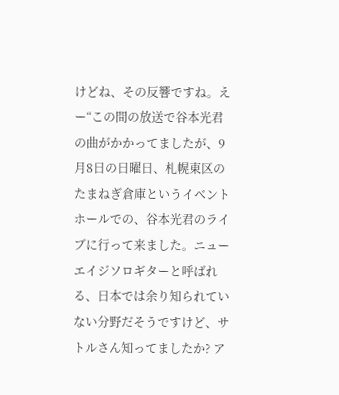けどね、その反響ですね。えー“この間の放送で谷本光君の曲がかかってましたが、9月8日の日曜日、札幌東区のたまねぎ倉庫というイベントホールでの、谷本光君のライブに行って来ました。ニューエイジソロギターと呼ばれる、日本では余り知られていない分野だそうですけど、サトルさん知ってましたか? ア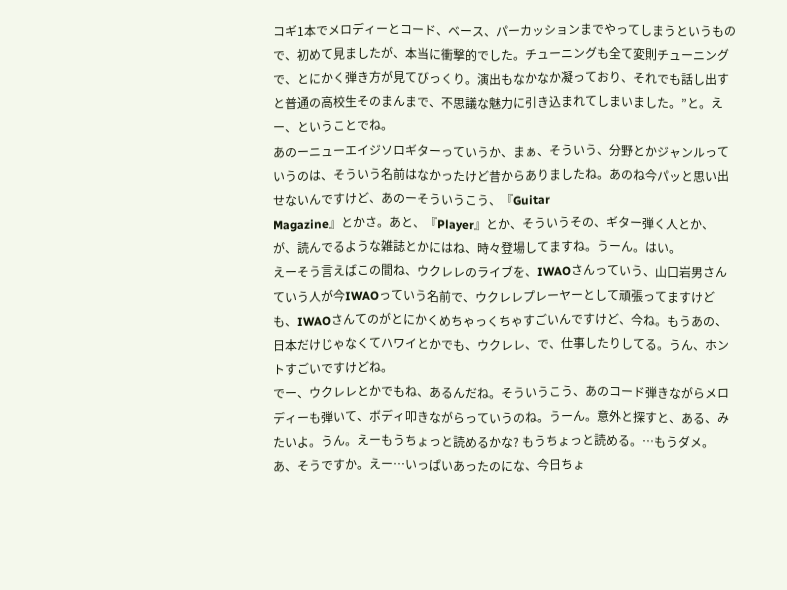コギ1本でメロディーとコード、ベース、パーカッションまでやってしまうというもので、初めて見ましたが、本当に衝撃的でした。チューニングも全て変則チューニングで、とにかく弾き方が見てびっくり。演出もなかなか凝っており、それでも話し出すと普通の高校生そのまんまで、不思議な魅力に引き込まれてしまいました。”と。えー、ということでね。
あのーニューエイジソロギターっていうか、まぁ、そういう、分野とかジャンルっていうのは、そういう名前はなかったけど昔からありましたね。あのね今パッと思い出せないんですけど、あのーそういうこう、『Guitar
Magazine』とかさ。あと、『Player』とか、そういうその、ギター弾く人とか、が、読んでるような雑誌とかにはね、時々登場してますね。うーん。はい。
えーそう言えばこの間ね、ウクレレのライブを、IWAOさんっていう、山口岩男さんていう人が今IWAOっていう名前で、ウクレレプレーヤーとして頑張ってますけども、IWAOさんてのがとにかくめちゃっくちゃすごいんですけど、今ね。もうあの、日本だけじゃなくてハワイとかでも、ウクレレ、で、仕事したりしてる。うん、ホントすごいですけどね。
でー、ウクレレとかでもね、あるんだね。そういうこう、あのコード弾きながらメロディーも弾いて、ボディ叩きながらっていうのね。うーん。意外と探すと、ある、みたいよ。うん。えーもうちょっと読めるかな? もうちょっと読める。…もうダメ。あ、そうですか。えー…いっぱいあったのにな、今日ちょ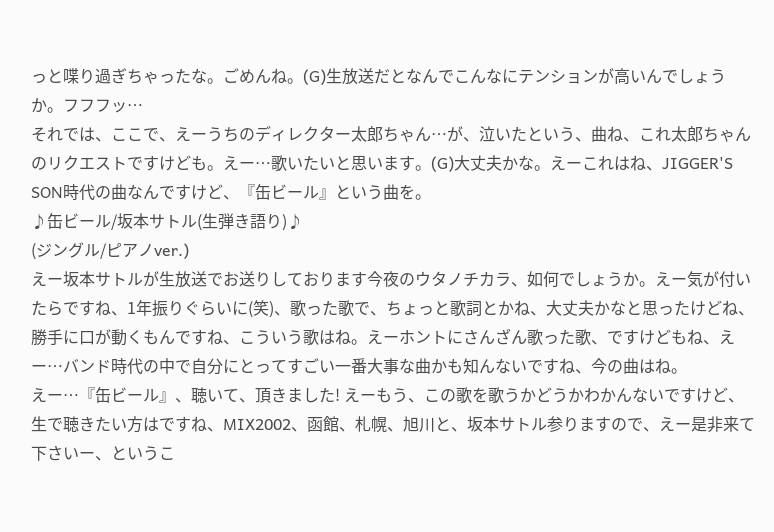っと喋り過ぎちゃったな。ごめんね。(G)生放送だとなんでこんなにテンションが高いんでしょうか。フフフッ…
それでは、ここで、えーうちのディレクター太郎ちゃん…が、泣いたという、曲ね、これ太郎ちゃんのリクエストですけども。えー…歌いたいと思います。(G)大丈夫かな。えーこれはね、JIGGER'S
SON時代の曲なんですけど、『缶ビール』という曲を。
♪缶ビール/坂本サトル(生弾き語り)♪
(ジングル/ピアノver.)
えー坂本サトルが生放送でお送りしております今夜のウタノチカラ、如何でしょうか。えー気が付いたらですね、1年振りぐらいに(笑)、歌った歌で、ちょっと歌詞とかね、大丈夫かなと思ったけどね、勝手に口が動くもんですね、こういう歌はね。えーホントにさんざん歌った歌、ですけどもね、えー…バンド時代の中で自分にとってすごい一番大事な曲かも知んないですね、今の曲はね。
えー…『缶ビール』、聴いて、頂きました! えーもう、この歌を歌うかどうかわかんないですけど、生で聴きたい方はですね、MIX2002、函館、札幌、旭川と、坂本サトル参りますので、えー是非来て下さいー、というこ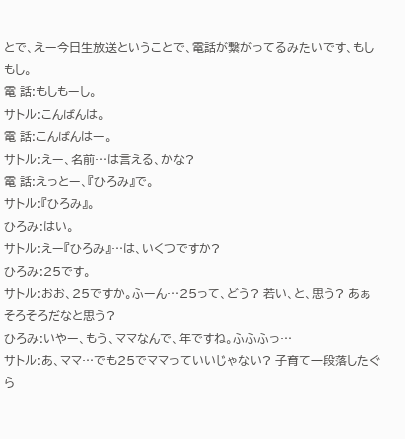とで、えー今日生放送ということで、電話が繋がってるみたいです、もしもし。
電 話:もしもーし。
サトル:こんばんは。
電 話:こんばんはー。
サトル:えー、名前…は言える、かな?
電 話:えっとー、『ひろみ』で。
サトル:『ひろみ』。
ひろみ:はい。
サトル:えー『ひろみ』…は、いくつですか?
ひろみ:25です。
サトル:おお、25ですか。ふーん…25って、どう? 若い、と、思う? あぁそろそろだなと思う?
ひろみ:いやー、もう、ママなんで、年ですね。ふふふっ…
サトル:あ、ママ…でも25でママっていいじゃない? 子育て一段落したぐら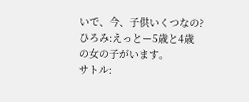いで、今、子供いくつなの?
ひろみ:えっとー5歳と4歳の女の子がいます。
サトル: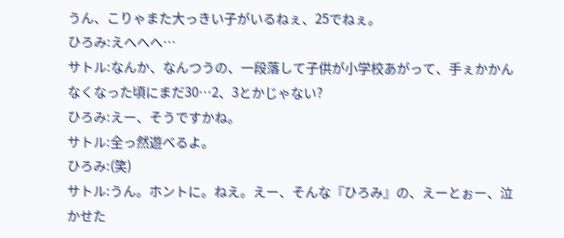うん、こりゃまた大っきい子がいるねぇ、25でねぇ。
ひろみ:えへへへ…
サトル:なんか、なんつうの、一段落して子供が小学校あがって、手ぇかかんなくなった頃にまだ30…2、3とかじゃない?
ひろみ:えー、そうですかね。
サトル:全っ然遊べるよ。
ひろみ:(笑)
サトル:うん。ホントに。ねえ。えー、そんな『ひろみ』の、えーとぉー、泣かせた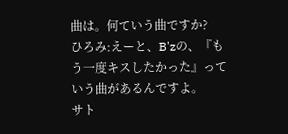曲は。何ていう曲ですか?
ひろみ:えーと、B'zの、『もう一度キスしたかった』っていう曲があるんですよ。
サト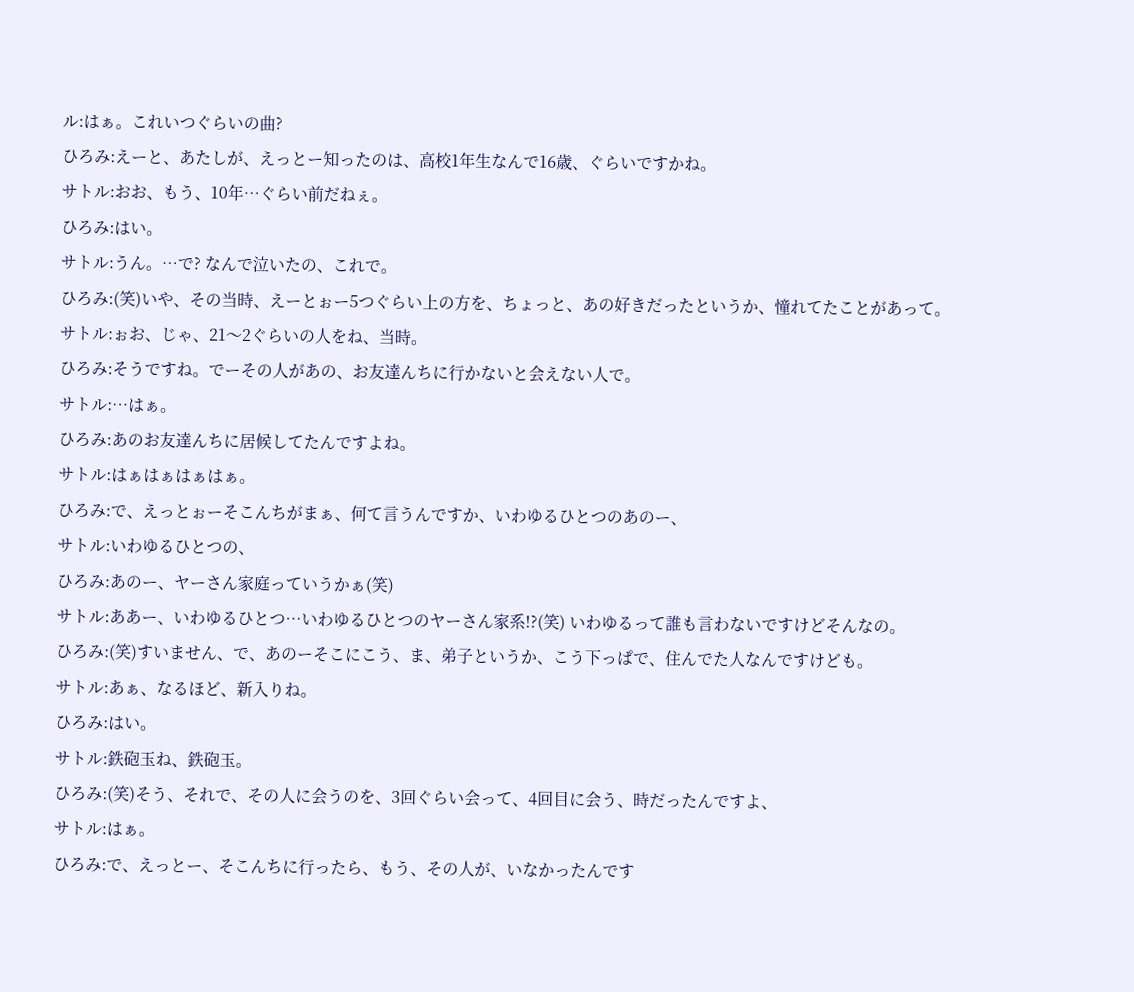ル:はぁ。これいつぐらいの曲?
ひろみ:えーと、あたしが、えっとー知ったのは、高校1年生なんで16歳、ぐらいですかね。
サトル:おお、もう、10年…ぐらい前だねぇ。
ひろみ:はい。
サトル:うん。…で? なんで泣いたの、これで。
ひろみ:(笑)いや、その当時、えーとぉー5つぐらい上の方を、ちょっと、あの好きだったというか、憧れてたことがあって。
サトル:ぉお、じゃ、21〜2ぐらいの人をね、当時。
ひろみ:そうですね。でーその人があの、お友達んちに行かないと会えない人で。
サトル:…はぁ。
ひろみ:あのお友達んちに居候してたんですよね。
サトル:はぁはぁはぁはぁ。
ひろみ:で、えっとぉーそこんちがまぁ、何て言うんですか、いわゆるひとつのあのー、
サトル:いわゆるひとつの、
ひろみ:あのー、ヤーさん家庭っていうかぁ(笑)
サトル:ああー、いわゆるひとつ…いわゆるひとつのヤーさん家系!?(笑) いわゆるって誰も言わないですけどそんなの。
ひろみ:(笑)すいません、で、あのーそこにこう、ま、弟子というか、こう下っぱで、住んでた人なんですけども。
サトル:あぁ、なるほど、新入りね。
ひろみ:はい。
サトル:鉄砲玉ね、鉄砲玉。
ひろみ:(笑)そう、それで、その人に会うのを、3回ぐらい会って、4回目に会う、時だったんですよ、
サトル:はぁ。
ひろみ:で、えっとー、そこんちに行ったら、もう、その人が、いなかったんです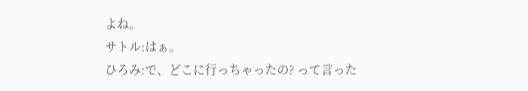よね。
サトル:はぁ。
ひろみ:で、どこに行っちゃったの? って言った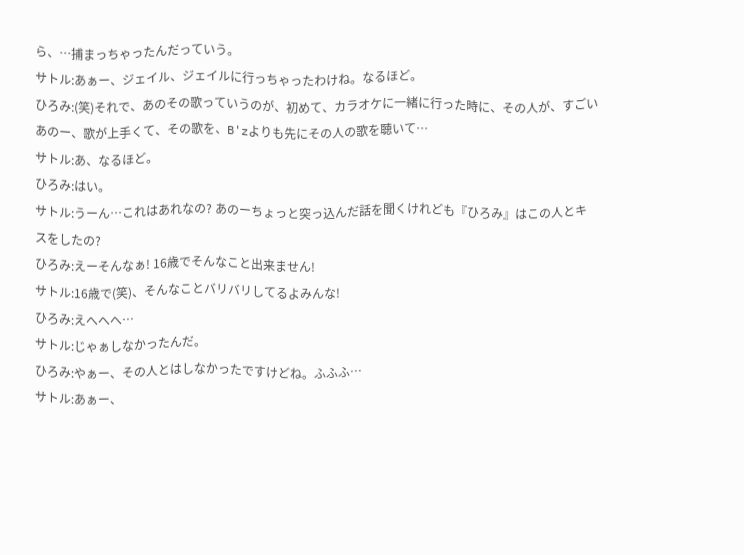ら、…捕まっちゃったんだっていう。
サトル:あぁー、ジェイル、ジェイルに行っちゃったわけね。なるほど。
ひろみ:(笑)それで、あのその歌っていうのが、初めて、カラオケに一緒に行った時に、その人が、すごいあのー、歌が上手くて、その歌を、B'zよりも先にその人の歌を聴いて…
サトル:あ、なるほど。
ひろみ:はい。
サトル:うーん…これはあれなの? あのーちょっと突っ込んだ話を聞くけれども『ひろみ』はこの人とキスをしたの?
ひろみ:えーそんなぁ! 16歳でそんなこと出来ません!
サトル:16歳で(笑)、そんなことバリバリしてるよみんな!
ひろみ:えへへへ…
サトル:じゃぁしなかったんだ。
ひろみ:やぁー、その人とはしなかったですけどね。ふふふ…
サトル:あぁー、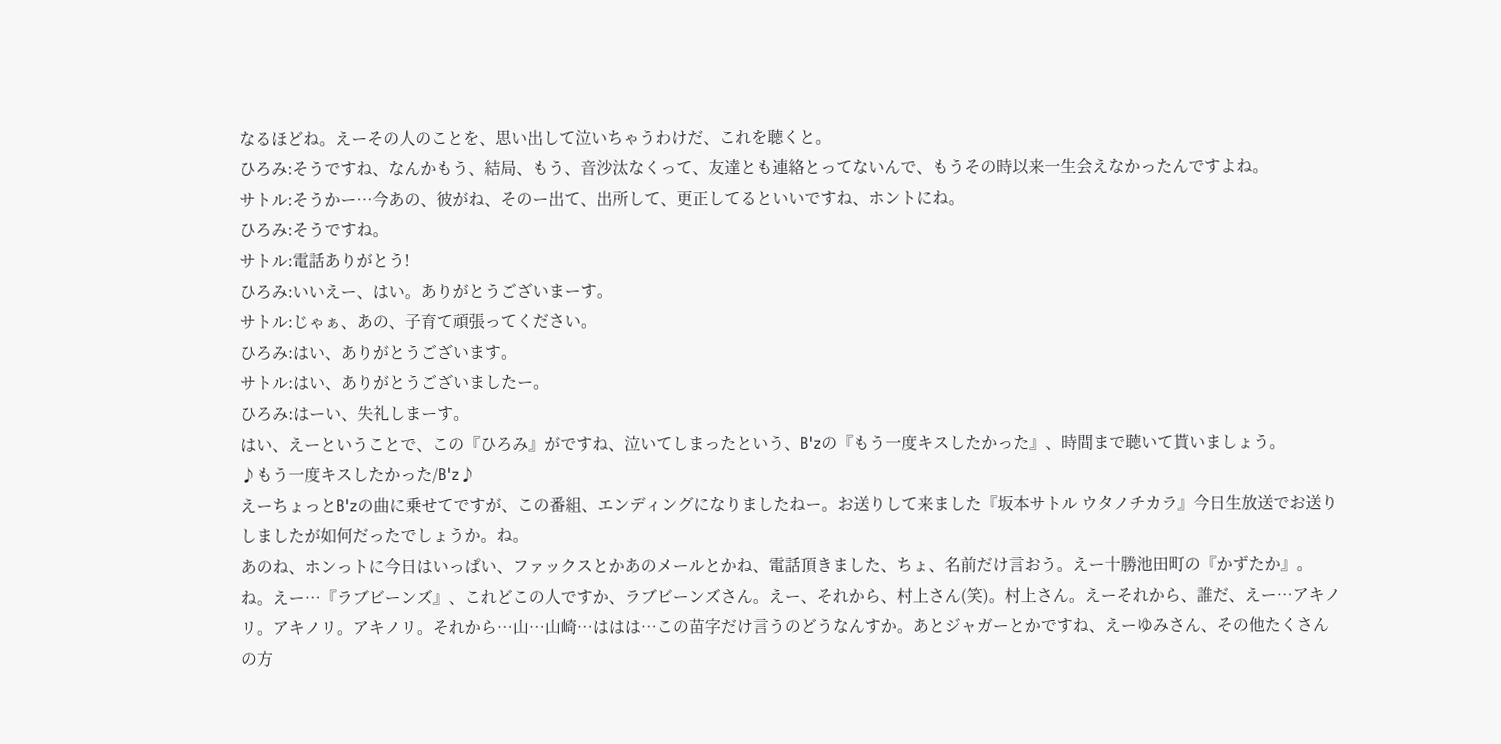なるほどね。えーその人のことを、思い出して泣いちゃうわけだ、これを聴くと。
ひろみ:そうですね、なんかもう、結局、もう、音沙汰なくって、友達とも連絡とってないんで、もうその時以来一生会えなかったんですよね。
サトル:そうかー…今あの、彼がね、そのー出て、出所して、更正してるといいですね、ホントにね。
ひろみ:そうですね。
サトル:電話ありがとう!
ひろみ:いいえー、はい。ありがとうございまーす。
サトル:じゃぁ、あの、子育て頑張ってください。
ひろみ:はい、ありがとうございます。
サトル:はい、ありがとうございましたー。
ひろみ:はーい、失礼しまーす。
はい、えーということで、この『ひろみ』がですね、泣いてしまったという、B'zの『もう一度キスしたかった』、時間まで聴いて貰いましょう。
♪もう一度キスしたかった/B'z♪
えーちょっとB'zの曲に乗せてですが、この番組、エンディングになりましたねー。お送りして来ました『坂本サトル ウタノチカラ』今日生放送でお送りしましたが如何だったでしょうか。ね。
あのね、ホンっトに今日はいっぱい、ファックスとかあのメールとかね、電話頂きました、ちょ、名前だけ言おう。えー十勝池田町の『かずたか』。ね。えー…『ラブビーンズ』、これどこの人ですか、ラブビーンズさん。えー、それから、村上さん(笑)。村上さん。えーそれから、誰だ、えー…アキノリ。アキノリ。アキノリ。それから…山…山崎…ははは…この苗字だけ言うのどうなんすか。あとジャガーとかですね、えーゆみさん、その他たくさんの方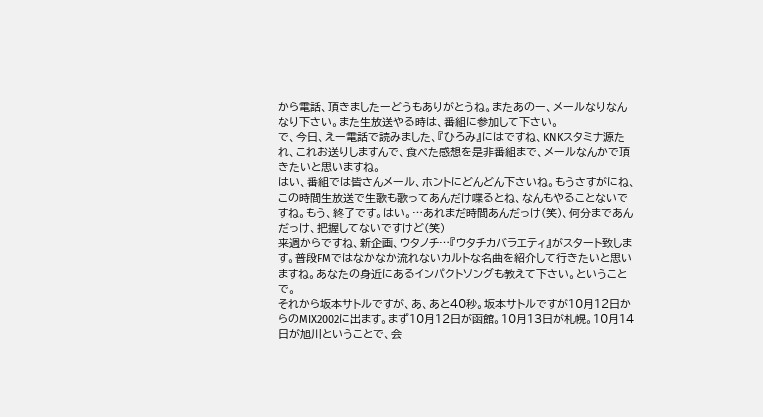から電話、頂きましたーどうもありがとうね。またあのー、メールなりなんなり下さい。また生放送やる時は、番組に参加して下さい。
で、今日、えー電話で読みました、『ひろみ』にはですね、KNKスタミナ源たれ、これお送りしますんで、食べた感想を是非番組まで、メールなんかで頂きたいと思いますね。
はい、番組では皆さんメール、ホントにどんどん下さいね。もうさすがにね、この時間生放送で生歌も歌ってあんだけ喋るとね、なんもやることないですね。もう、終了です。はい。…あれまだ時間あんだっけ(笑)、何分まであんだっけ、把握してないですけど(笑)
来週からですね、新企画、ウタノチ…『ウタチカバラエティ』がスタート致します。普段FMではなかなか流れないカルトな名曲を紹介して行きたいと思いますね。あなたの身近にあるインパクトソングも教えて下さい。ということで。
それから坂本サトルですが、あ、あと40秒。坂本サトルですが10月12日からのMIX2002に出ます。まず10月12日が函館。10月13日が札幌。10月14日が旭川ということで、会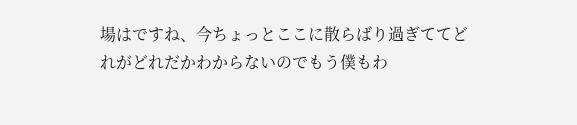場はですね、今ちょっとここに散らばり過ぎててどれがどれだかわからないのでもう僕もわ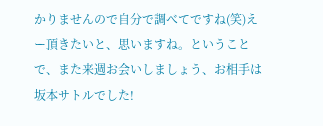かりませんので自分で調べてですね(笑)えー頂きたいと、思いますね。ということで、また来週お会いしましょう、お相手は坂本サトルでした!